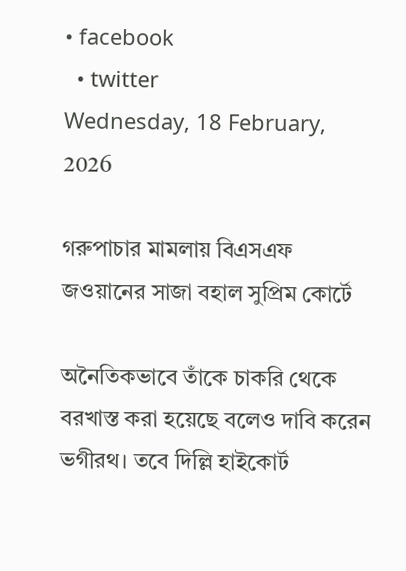• facebook
  • twitter
Wednesday, 18 February, 2026

গরুপাচার মামলায় বিএসএফ জওয়ানের সাজা বহাল সুপ্রিম কোর্টে

অনৈতিকভাবে তাঁকে চাকরি থেকে বরখাস্ত করা হয়েছে বলেও দাবি করেন ভগীরথ। তবে দিল্লি হাইকোর্ট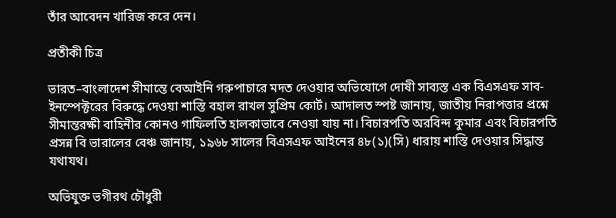তাঁর আবেদন খারিজ করে দেন।

প্রতীকী চিত্র

ভারত–বাংলাদেশ সীমান্তে বেআইনি গরুপাচারে মদত দেওয়ার অভিযোগে দোষী সাব্যস্ত এক বিএসএফ সাব-ইনস্পেক্টরের বিরুদ্ধে দেওয়া শাস্তি বহাল রাখল সুপ্রিম কোর্ট। আদালত স্পষ্ট জানায়, জাতীয় নিরাপত্তার প্রশ্নে সীমান্তরক্ষী বাহিনীর কোনও গাফিলতি হালকাভাবে নেওয়া যায় না। বিচারপতি অরবিন্দ কুমার এবং বিচারপতি প্রসন্ন বি ভারালের বেঞ্চ জানায়, ১৯৬৮ সালের বিএসএফ আইনের ৪৮(১)(সি) ধারায় শাস্তি দেওয়ার সিদ্ধান্ত যথাযথ।

অভিযুক্ত ভগীরথ চৌধুরী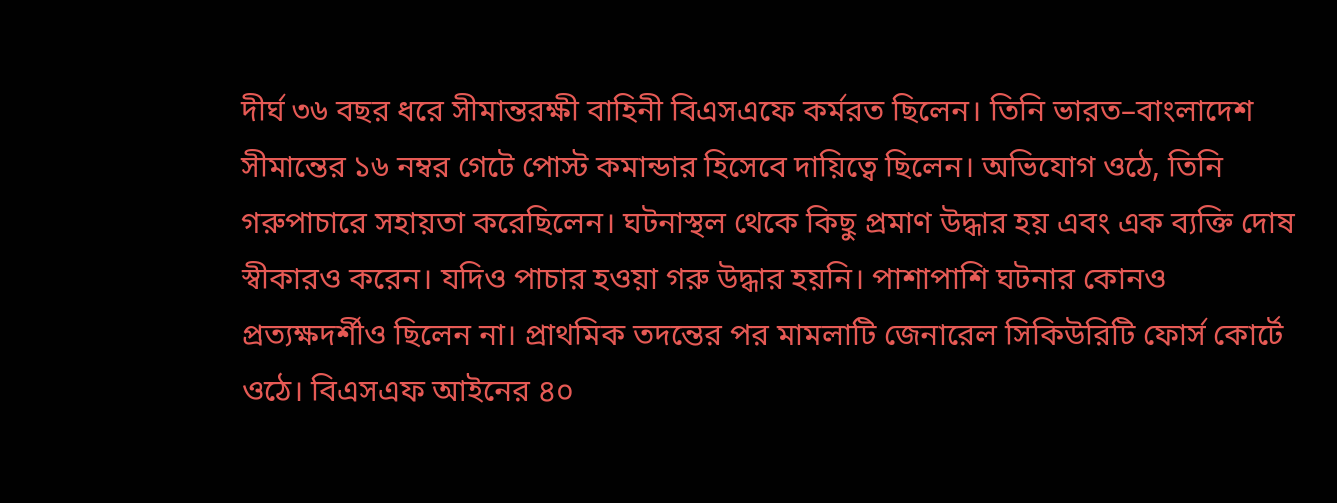দীর্ঘ ৩৬ বছর ধরে সীমান্তরক্ষী বাহিনী বিএসএফে কর্মরত ছিলেন। তিনি ভারত–বাংলাদেশ সীমান্তের ১৬ নম্বর গেটে পোস্ট কমান্ডার হিসেবে দায়িত্বে ছিলেন। অভিযোগ ওঠে, তিনি গরুপাচারে সহায়তা করেছিলেন। ঘটনাস্থল থেকে কিছু প্রমাণ উদ্ধার হয় এবং এক ব্যক্তি দোষ স্বীকারও করেন। যদিও পাচার হওয়া গরু উদ্ধার হয়নি। পাশাপাশি ঘটনার কোনও প্রত্যক্ষদর্শীও ছিলেন না। প্রাথমিক তদন্তের পর মামলাটি জেনারেল সিকিউরিটি ফোর্স কোর্টে ওঠে। বিএসএফ আইনের ৪০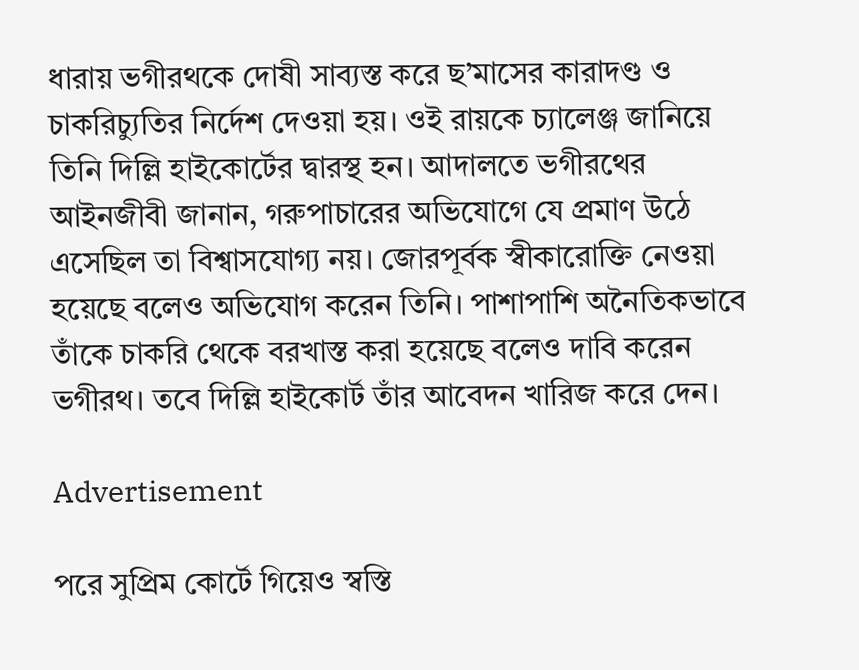ধারায় ভগীরথকে দোষী সাব্যস্ত করে ছ’মাসের কারাদণ্ড ও চাকরিচ্যুতির নির্দেশ দেওয়া হয়। ওই রায়কে চ্যালেঞ্জ জানিয়ে তিনি দিল্লি হাইকোর্টের দ্বারস্থ হন। আদালতে ভগীরথের আইনজীবী জানান, গরুপাচারের অভিযোগে যে প্রমাণ উঠে এসেছিল তা বিশ্বাসযোগ্য নয়। জোরপূর্বক স্বীকারোক্তি নেওয়া হয়েছে বলেও অভিযোগ করেন তিনি। পাশাপাশি অনৈতিকভাবে তাঁকে চাকরি থেকে বরখাস্ত করা হয়েছে বলেও দাবি করেন ভগীরথ। তবে দিল্লি হাইকোর্ট তাঁর আবেদন খারিজ করে দেন।

Advertisement

পরে সুপ্রিম কোর্টে গিয়েও স্বস্তি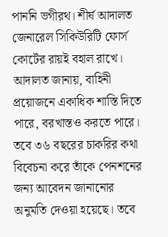পাননি ভগীরথ। শীর্ষ আদালত জেনারেল সিকিউরিটি ফোর্স কোর্টের রায়ই বহাল রাখে। আদালত জানায়, বাহিনী প্রয়োজনে একাধিক শাস্তি দিতে পারে, বরখাস্তও করতে পারে। তবে ৩৬ বছরের চাকরির কথা বিবেচনা করে তাঁকে পেনশনের জন্য আবেদন জানানোর অনুমতি দেওয়া হয়েছে। তবে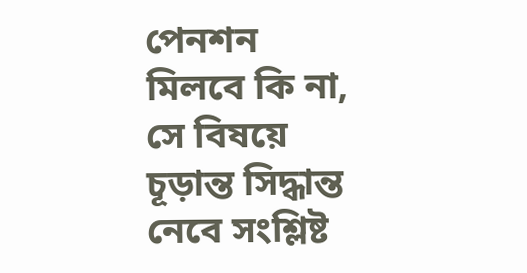পেনশন মিলবে কি না, সে বিষয়ে চূড়ান্ত সিদ্ধান্ত নেবে সংশ্লিষ্ট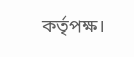কর্তৃপক্ষ।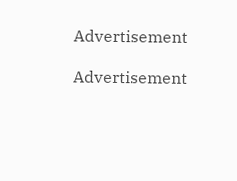Advertisement

Advertisement